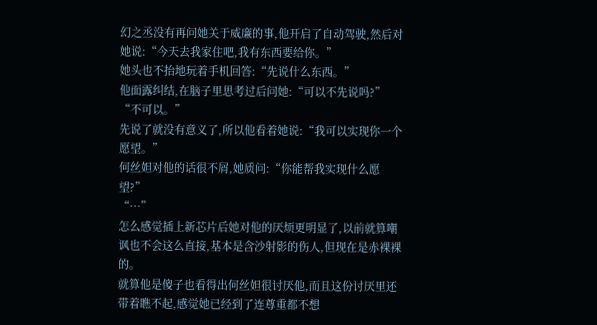幻之丞没有再问她关于威廉的事,他开启了自动驾驶,然后对她说:“今天去我家住吧,我有东西要给你。”
她头也不抬地玩着手机回答:“先说什么东西。”
他面露纠结,在脑子里思考过后问她:“可以不先说吗?”
“不可以。”
先说了就没有意义了,所以他看着她说:“我可以实现你一个愿望。”
何丝妲对他的话很不屑,她质问:“你能帮我实现什么愿望?”
“…”
怎么感觉插上新芯片后她对他的厌烦更明显了,以前就算嘲讽也不会这么直接,基本是含沙射影的伤人,但现在是赤裸裸的。
就算他是傻子也看得出何丝妲很讨厌他,而且这份讨厌里还带着瞧不起,感觉她已经到了连尊重都不想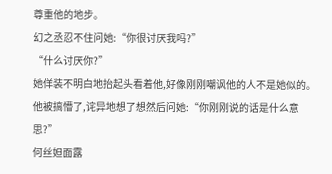尊重他的地步。
幻之丞忍不住问她:“你很讨厌我吗?”
“什么讨厌你?”
她佯装不明白地抬起头看着他,好像刚刚嘲讽他的人不是她似的。
他被搞懵了,诧异地想了想然后问她:“你刚刚说的话是什么意思?”
何丝妲面露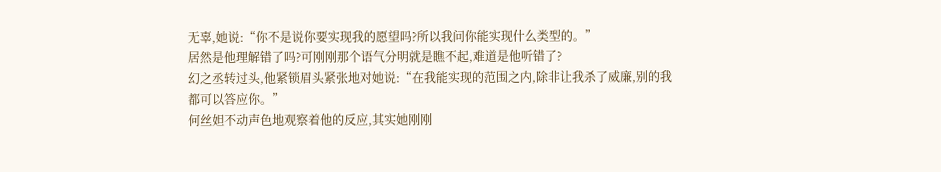无辜,她说:“你不是说你要实现我的愿望吗?所以我问你能实现什么类型的。”
居然是他理解错了吗?可刚刚那个语气分明就是瞧不起,难道是他听错了?
幻之丞转过头,他紧锁眉头紧张地对她说:“在我能实现的范围之内,除非让我杀了威廉,别的我都可以答应你。”
何丝妲不动声色地观察着他的反应,其实她刚刚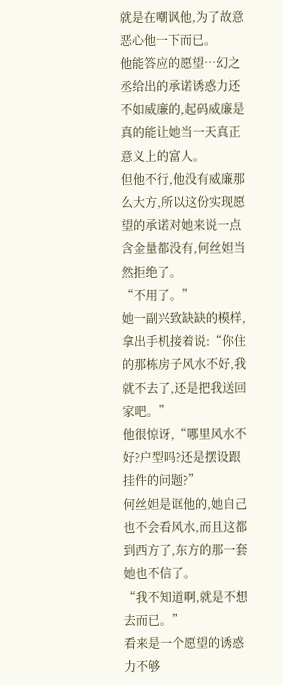就是在嘲讽他,为了故意恶心他一下而已。
他能答应的愿望…幻之丞给出的承诺诱惑力还不如威廉的,起码威廉是真的能让她当一天真正意义上的富人。
但他不行,他没有威廉那么大方,所以这份实现愿望的承诺对她来说一点含金量都没有,何丝妲当然拒绝了。
“不用了。”
她一副兴致缺缺的模样,拿出手机接着说:“你住的那栋房子风水不好,我就不去了,还是把我送回家吧。”
他很惊讶,“哪里风水不好?户型吗?还是摆设跟挂件的问题?”
何丝妲是诓他的,她自己也不会看风水,而且这都到西方了,东方的那一套她也不信了。
“我不知道啊,就是不想去而已。”
看来是一个愿望的诱惑力不够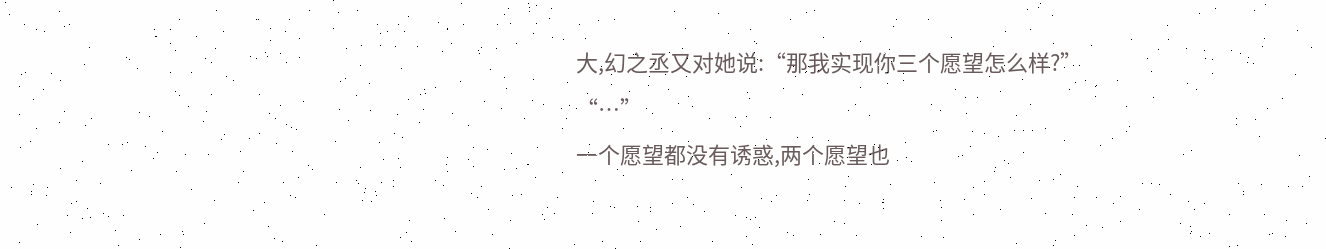大,幻之丞又对她说:“那我实现你三个愿望怎么样?”
“…”
一个愿望都没有诱惑,两个愿望也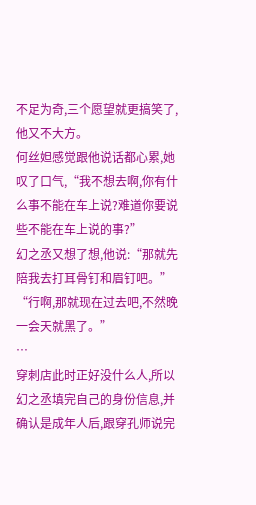不足为奇,三个愿望就更搞笑了,他又不大方。
何丝妲感觉跟他说话都心累,她叹了口气,“我不想去啊,你有什么事不能在车上说?难道你要说些不能在车上说的事?”
幻之丞又想了想,他说:“那就先陪我去打耳骨钉和眉钉吧。”
“行啊,那就现在过去吧,不然晚一会天就黑了。”
…
穿刺店此时正好没什么人,所以幻之丞填完自己的身份信息,并确认是成年人后,跟穿孔师说完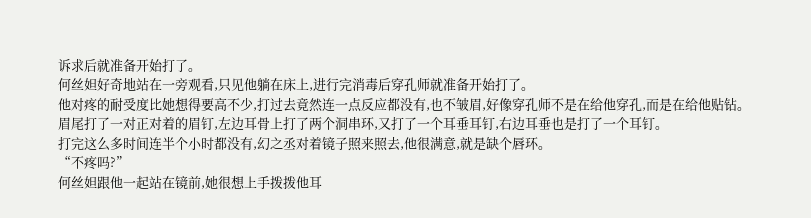诉求后就准备开始打了。
何丝妲好奇地站在一旁观看,只见他躺在床上,进行完消毒后穿孔师就准备开始打了。
他对疼的耐受度比她想得要高不少,打过去竟然连一点反应都没有,也不皱眉,好像穿孔师不是在给他穿孔,而是在给他贴钻。
眉尾打了一对正对着的眉钉,左边耳骨上打了两个洞串环,又打了一个耳垂耳钉,右边耳垂也是打了一个耳钉。
打完这么多时间连半个小时都没有,幻之丞对着镜子照来照去,他很满意,就是缺个唇环。
“不疼吗?”
何丝妲跟他一起站在镜前,她很想上手拨拨他耳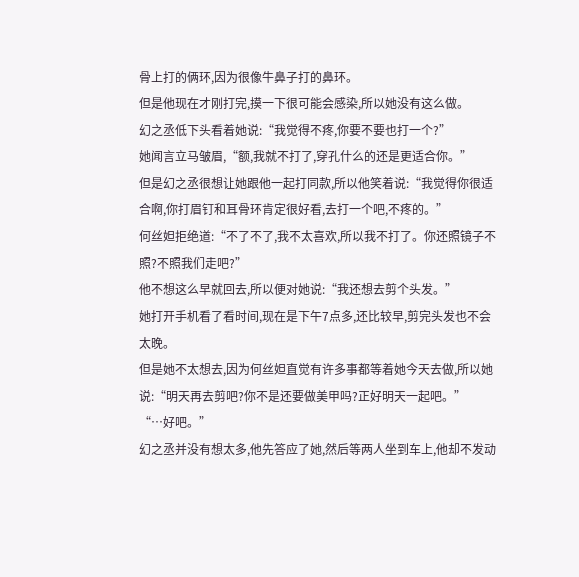骨上打的俩环,因为很像牛鼻子打的鼻环。
但是他现在才刚打完,摸一下很可能会感染,所以她没有这么做。
幻之丞低下头看着她说:“我觉得不疼,你要不要也打一个?”
她闻言立马皱眉,“额,我就不打了,穿孔什么的还是更适合你。”
但是幻之丞很想让她跟他一起打同款,所以他笑着说:“我觉得你很适合啊,你打眉钉和耳骨环肯定很好看,去打一个吧,不疼的。”
何丝妲拒绝道:“不了不了,我不太喜欢,所以我不打了。你还照镜子不照?不照我们走吧?”
他不想这么早就回去,所以便对她说:“我还想去剪个头发。”
她打开手机看了看时间,现在是下午7点多,还比较早,剪完头发也不会太晚。
但是她不太想去,因为何丝妲直觉有许多事都等着她今天去做,所以她说:“明天再去剪吧?你不是还要做美甲吗?正好明天一起吧。”
“…好吧。”
幻之丞并没有想太多,他先答应了她,然后等两人坐到车上,他却不发动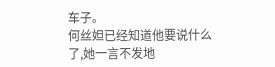车子。
何丝妲已经知道他要说什么了,她一言不发地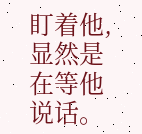盯着他,显然是在等他说话。